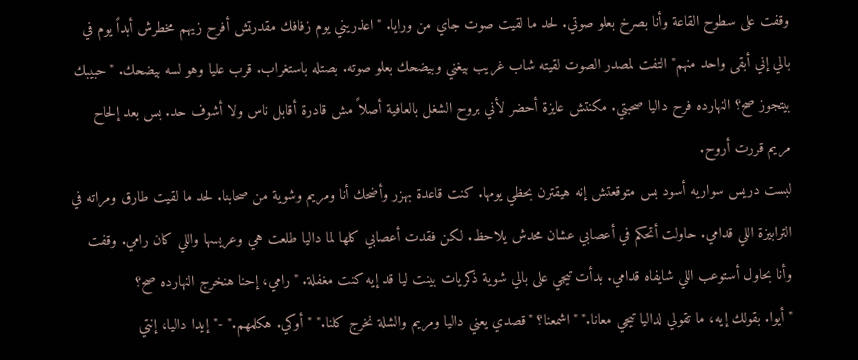وقفت على سطوح القاعة وأنا بصرخ بعلو صوتي. لحد ما لقيت صوت جاي من ورايا. "اعذريني يوم زفافك مقدرتش أفرح زيهم مخطرش أبداً يوم في بالي إني أبقى واحد منهم" التفت لمصدر الصوت لقيته شاب غريب بيغني وبيضحك بعلو صوته. بصتله باستغراب. قرب عليا وهو لسه بيضحك. "حبيبك بيتجوز صح؟ النهارده فرح داليا صحبتي. مكنتش عايزة أحضر لأني بروح الشغل بالعافية أصلاً مش قادرة أقابل ناس ولا أشوف حد. بس بعد إلحاح مريم قررت أروح.
لبست دريس سواريه أسود بس متوقعتش إنه هيقترن بحظي يومها. كنت قاعدة بهزر وأضحك أنا ومريم وشوية من صحابنا. لحد ما لقيت طارق ومراته في الترابيزة اللي قدامي. حاولت أتحكم في أعصابي عشان محدش يلاحظ. لكن فقدت أعصابي كلها لما داليا طلعت هي وعريسها واللي كان رامي. وقفت وأنا بحاول أستوعب اللي شايفاه قدامي. بدأت تيجي على بالي شوية ذكريات بينت ليا قد إيه كنت مغفلة. "رامي، إحنا هنخرج النهارده صح؟
"أيوا. بقولك إيه، ما تقولي لداليا تيجي معانا." "اشمعنا؟ "قصدي يعني داليا ومريم والشلة نخرج كلنا." "أوكي. هكلمهم." -"إيدا داليا، إنتي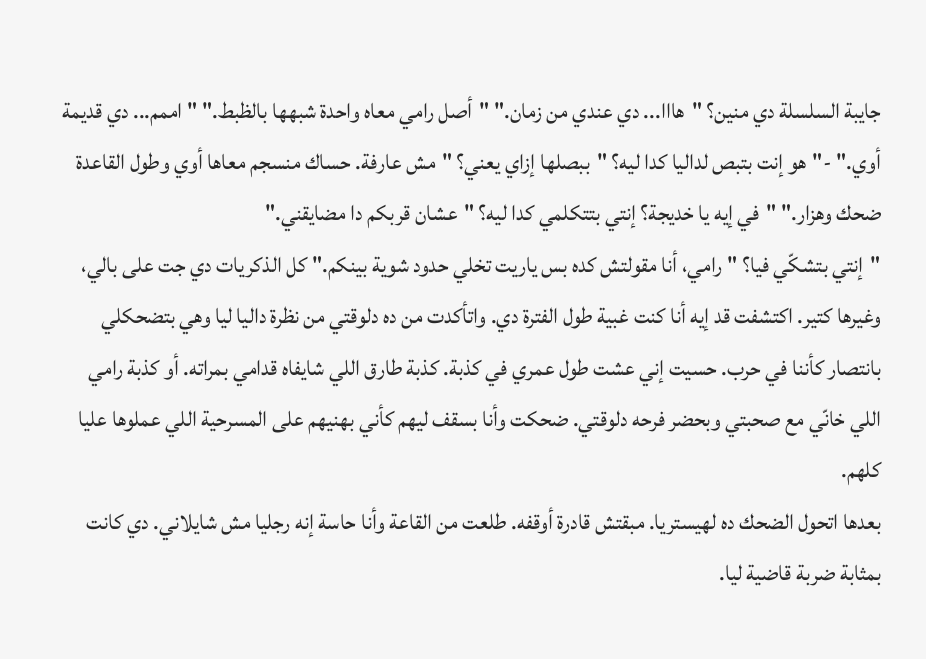جايبة السلسلة دي منين؟ "هااا... دي عندي من زمان." "أصل رامي معاه واحدة شبهها بالظبط." "اممم... دي قديمة أوي." -"هو إنت بتبص لداليا كدا ليه؟ "ببصلها إزاي يعني؟ "مش عارفة. حساك منسجم معاها أوي وطول القاعدة ضحك وهزار." "في إيه يا خديجة؟ إنتي بتتكلمي كدا ليه؟ "عشان قربكم دا مضايقني."
"إنتي بتشكّي فيا؟ "رامي، أنا مقولتش كده بس ياريت تخلي حدود شوية بينكم." كل الذكريات دي جت على بالي، وغيرها كتير. اكتشفت قد إيه أنا كنت غبية طول الفترة دي. واتأكدت من ده دلوقتي من نظرة داليا ليا وهي بتضحكلي بانتصار كأننا في حرب. حسيت إني عشت طول عمري في كذبة. كذبة طارق اللي شايفاه قدامي بمراته. أو كذبة رامي اللي خانّي مع صحبتي وبحضر فرحه دلوقتي. ضحكت وأنا بسقف ليهم كأني بهنيهم على المسرحية اللي عملوها عليا كلهم.
بعدها اتحول الضحك ده لهيستريا. مبقتش قادرة أوقفه. طلعت من القاعة وأنا حاسة إنه رجليا مش شايلاني. دي كانت بمثابة ضربة قاضية ليا.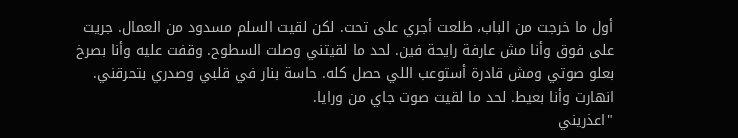أول ما خرجت من الباب، طلعت أجري على تحت. لكن لقيت السلم مسدود من العمال. جريت على فوق وأنا مش عارفة رايحة فين. لحد ما لقيتني وصلت السطوح. وقفت عليه وأنا بصرخ بعلو صوتي ومش قادرة أستوعب اللي حصل كله. حاسة بنار في قلبي وصدري بتحرقني. انهارت وأنا بعيط. لحد ما لقيت صوت جاي من ورايا.
"اعذريني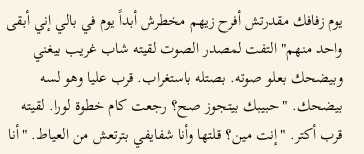يوم زفافك مقدرتش أفرح زيهم مخطرش أبداً يوم في بالي إني أبقى واحد منهم" التفت لمصدر الصوت لقيته شاب غريب بيغني وبيضحك بعلو صوته. بصتله باستغراب. قرب عليا وهو لسه بيضحك. "حبيبك بيتجوز صح؟ رجعت كام خطوة لورا. لقيته قرب أكتر. "إنت مين؟ قلتها وأنا شفايفي بترتعش من العياط. "أنا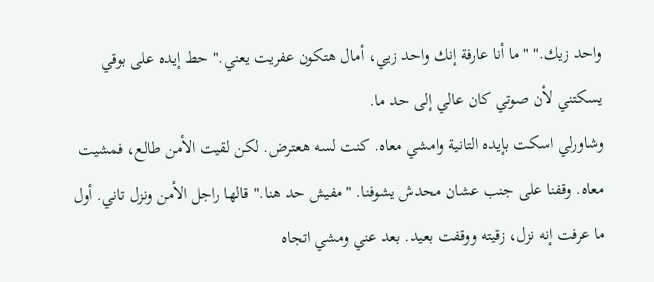واحد زيك." "ما أنا عارفة إنك واحد زيي، أمال هتكون عفريت يعني." حط إيده على بوقي يسكتني لأن صوتي كان عالي إلى حد ما.
وشاورلي اسكت بإيده التانية وامشي معاه. كنت لسه هعترض. لكن لقيت الأمن طالع، فمشيت معاه. وقفنا على جنب عشان محدش يشوفنا. "مفيش حد هنا." قالها راجل الأمن ونزل تاني. أول ما عرفت إنه نزل، زقيته ووقفت بعيد. بعد عني ومشي اتجاه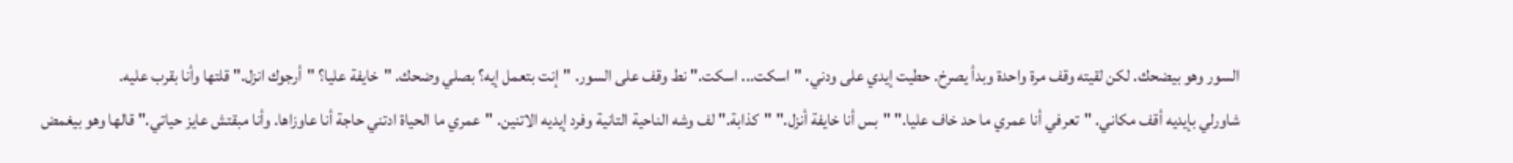السور وهو بيضحك. لكن لقيته وقف مرة واحدة وبدأ يصرخ. حطيت إيدي على ودني. "اسكت... اسكت." نط وقف على السور. "إنت بتعمل إيه؟ بصلي وضحك. "خايفة عليا؟ "أرجوك انزل." قلتها وأنا بقرب عليه.
شاورلي بإيديه أقف مكاني. "تعرفي أنا عمري ما حد خاف عليا." "بس أنا خايفة أنزل." "كذابة." لف وشه الناحية التانية وفرد إيديه الاتنين. "عمري ما الحياة ادتني حاجة أنا عاوزاها. وأنا مبقتش عايز حياتي." قالها وهو بيغمض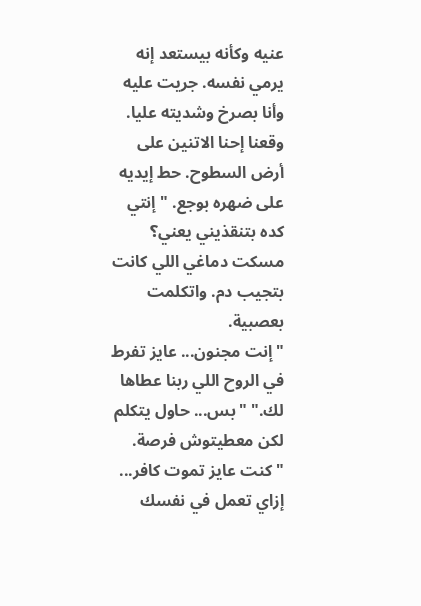عنيه وكأنه بيستعد إنه يرمي نفسه. جريت عليه وأنا بصرخ وشديته عليا. وقعنا إحنا الاتنين على أرض السطوح. حط إيديه على ضهره بوجع. "إنتي كده بتنقذيني يعني؟ مسكت دماغي اللي كانت بتجيب دم. واتكلمت بعصبية.
"إنت مجنون... عايز تفرط في الروح اللي ربنا عطاها لك." "بس... حاول يتكلم لكن معطيتوش فرصة. "كنت عايز تموت كافر... إزاي تعمل في نفسك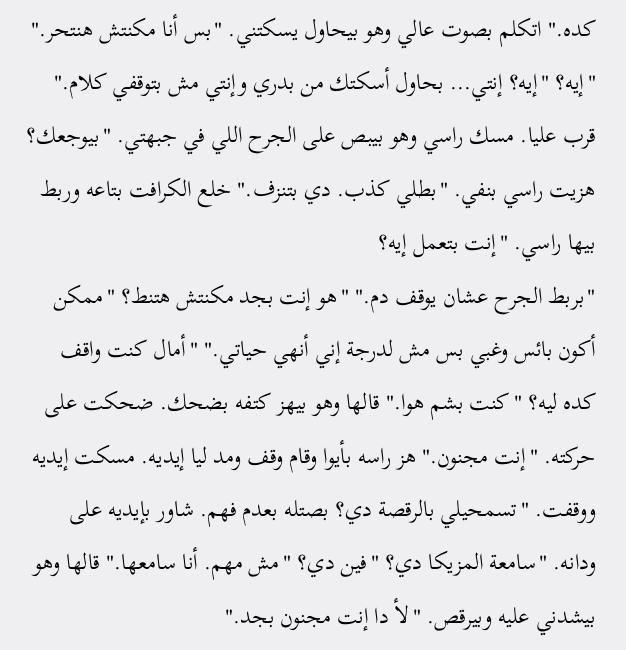كده." اتكلم بصوت عالي وهو بيحاول يسكتني. "بس أنا مكنتش هنتحر." "إيه؟ "إيه؟ إنتي... بحاول أسكتك من بدري وإنتي مش بتوقفي كلام." قرب عليا. مسك راسي وهو بيبص على الجرح اللي في جبهتي. "بيوجعك؟ هزيت راسي بنفي. "بطلي كذب. دي بتنزف." خلع الكرافت بتاعه وربط بيها راسي. "إنت بتعمل إيه؟
"بربط الجرح عشان يوقف دم." "هو إنت بجد مكنتش هتنط؟ "ممكن أكون بائس وغبي بس مش لدرجة إني أنهي حياتي." "أمال كنت واقف كده ليه؟ "كنت بشم هوا." قالها وهو بيهز كتفه بضحك. ضحكت على حركته. "إنت مجنون." هز راسه بأيوا وقام وقف ومد ليا إيديه. مسكت إيديه ووقفت. "تسمحيلي بالرقصة دي؟ بصتله بعدم فهم. شاور بإيديه على ودانه. "سامعة المزيكا دي؟ "فين دي؟ "مش مهم. أنا سامعها." قالها وهو بيشدني عليه وبيرقص. "لأ دا إنت مجنون بجد."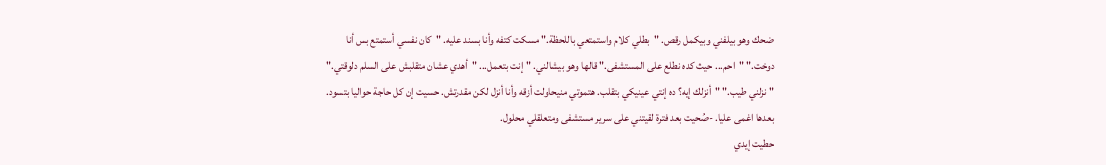ضحك وهو بيلفني وبيكمل رقص. "بطلي كلام واستمتعي باللحظة." مسكت كتفه وأنا بسند عليه. "كان نفسي أستمتع بس أنا دوخت." "احم... حيث كده نطلع على المستشفى." قالها وهو بيشالني. "إنت بتعمل... "أهدي عشان متقلبش على السلم دلوقتي." "نزلني طيب." "أنزلك إيه؟ ده إنتي عينيكي بتقلب. هتموتي منيحاولت أزقه وأنا أنزل لكن مقدرتش. حسيت إن كل حاجة حواليا بتسود. بعدها اغمى عليا. -صُحيت بعد فترة لقيتني على سرير مستشفى ومتعلقلي محلول.
حطيت إيدي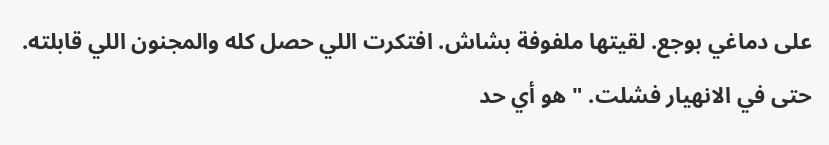على دماغي بوجع. لقيتها ملفوفة بشاش. افتكرت اللي حصل كله والمجنون اللي قابلته. حتى في الانهيار فشلت. "هو أي حد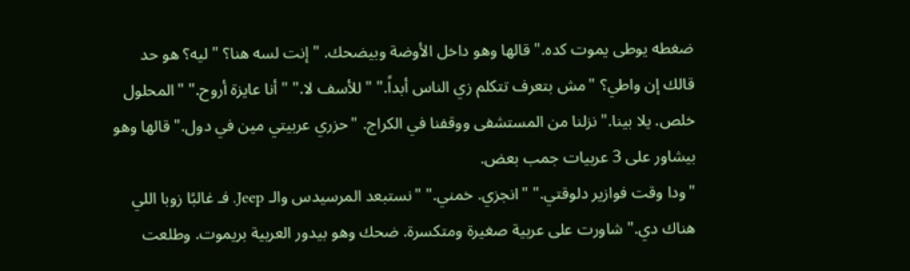ضغطه يوطى يموت كده." قالها وهو داخل الأوضة وبيضحك. "إنت لسه هنا؟ "ليه؟ هو حد قالك إن واطي؟ "مش بتعرف تتكلم زي الناس أبداً." "للأسف لا." "أنا عايزة أروح." "المحلول خلص. يلا بينا." نزلنا من المستشفى ووقفنا في الكراج. "حزري عربيتي مين في دول." قالها وهو بيشاور على 3 عربيات جمب بعض.
"ودا وقت فوازير دلوقتي." "انجزي. خمني." "نستبعد المرسيدس والـ Jeep. فـ غالبًا زوبا اللي هناك دي." شاورت على عربية صغيرة ومتكسرة. ضحك وهو بيدور العربية بريموت. وطلعت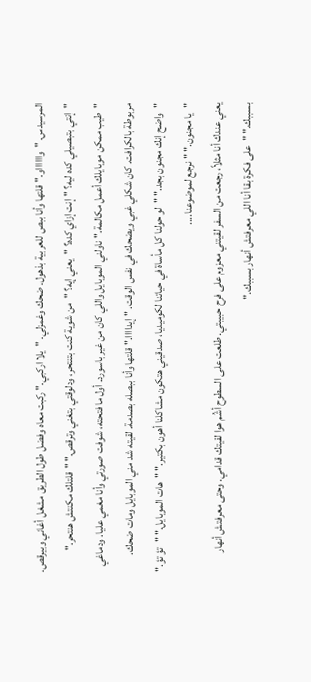المرسيدس. "وااااااو." قلتها وأنا ببص للعربية بذهول. ضحك وغمزلي. "يلا اركبي." ركبت معاه وفضل طول الطريق مشغل أغاني وبيرقص. "إنتي بتبصيلي كده ليه؟ "إنت إزاي كده؟ "يعني إيه؟ "من شوية كنت بتنتحر، ودلوقتي بتغني وترقص." "قلتلك مكنتش هنتحر."
"طيب ممكن موبايلك أعمل مكالمة." ناولني الموبايل واللي كان من غير باسورد. أول ما فتحته، شوفت صورتي وأنا مغمي عليا. ودماغي مربوطة بالكرافت. كان شكلي غبي ويضحك في نفس الوقت. "إيداااا." قلتها وأنا ببصله بصدمة. لقيته شد مني الموبايل ومات ضحك. "واضح إنك مجنون بجد." "لو حولنا كل مأساة في حياتنا لكوميديا، صدقيني هتكون مشاكلنا أهون بكتير." "هات الموبايل." "تؤ تؤ." "يا مجنون." "نرجع لموضوعنا....
يعني عندك أنا مثلاً، رجعت من السفر لقيتني معزوم على فرح حبيبتي. طلعت على السطوح أشُم هوا لقيتك قدامي. وحتى معرفتش أنهار بسببك." "على فكرة بقا أنا اللي معرفتش أنهار بسببك."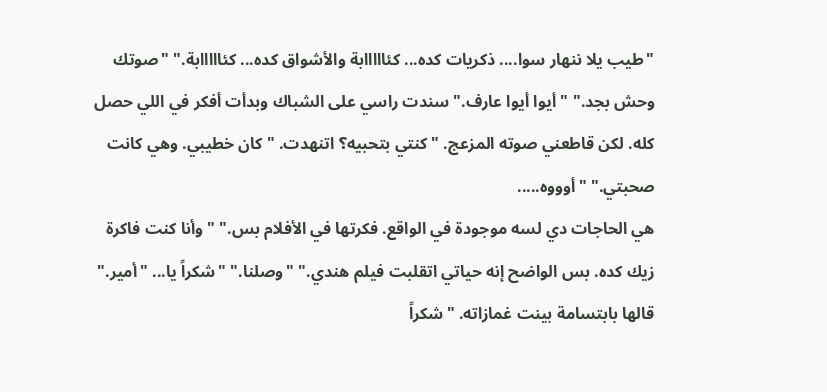"طيب يلا ننهار سوا.... ذكريات كده... كئااااابة والأشواق كده... كئااااابة." "صوتك وحش بجد." "أيوا أيوا عارف." سندت راسي على الشباك وبدأت أفكر في اللي حصل كله. لكن قاطعني صوته المزعج. "كنتي بتحبيه؟ اتنهدت. "كان خطيبي. وهي كانت صحبتي." "أوووه.....
هي الحاجات دي لسه موجودة في الواقع. فكرتها في الأفلام بس." "وأنا كنت فاكرة زيك كده. بس الواضح إنه حياتي اتقلبت فيلم هندي." "وصلنا." "شكراً يا... "أمير." قالها بابتسامة بينت غمازاته. "شكراً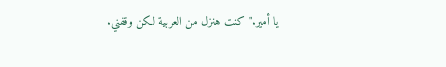يا أمير." كنت هنزل من العربية لكن وقفني.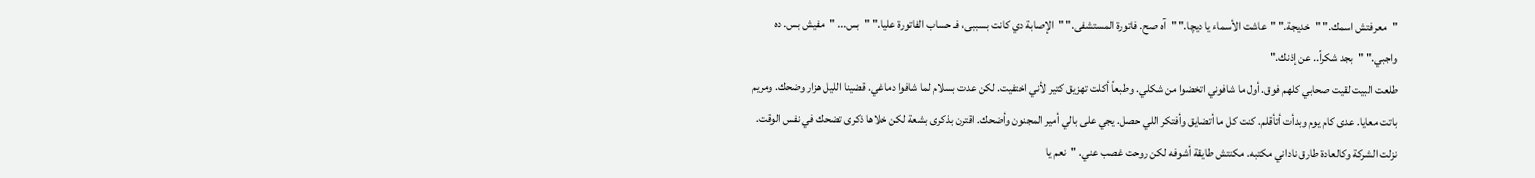"معرفتش اسمك." "خديجة." "عاشت الأسماء يا ديچا." "آه صح. فاتورة المستشفى." "الإصابة دي كانت بسببى، فـ حساب الفاتورة عليا." "بس... "مفيش بس. ده واجبي." "بجد شكراً.. عن إذنك."
طلعت البيت لقيت صحابي كلهم فوق. أول ما شافوني اتخضوا من شكلي. وطبعاً أكلت تهزيق كتير لأني اختفيت. لكن عدت بسلام لما شافوا دماغي. قضينا الليل هزار وضحك. ومريم باتت معايا. عدى كام يوم وبدأت أتأقلم. كنت كل ما أتضايق وأفتكر اللي حصل. يجي على بالي أمير المجنون وأضحك. اقترن بذكرى بشعة لكن خلاها ذكرى تضحك في نفس الوقت. نزلت الشركة وكالعادة طارق ناداني مكتبه. مكنتش طايقة أشوفه لكن روحت غصب عني. "نعم يا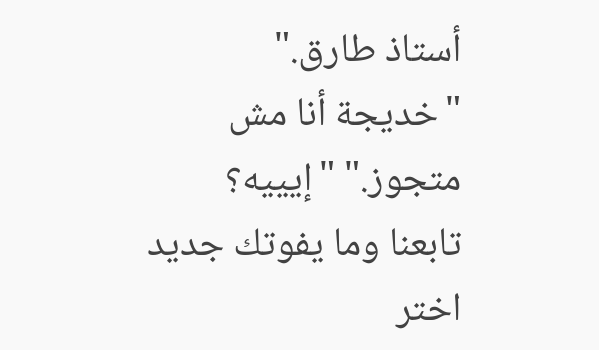أستاذ طارق."
"خديجة أنا مش متجوز." "إيييه؟
تابعنا وما يفوتك جديد
اختر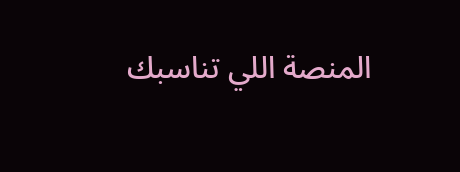المنصة اللي تناسبك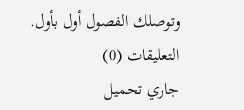وتوصلك الفصول أول بأول.
التعليقات (0)
جاري تحميل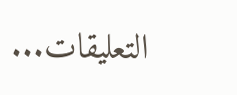التعليقات...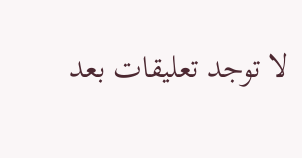لا توجد تعليقات بعد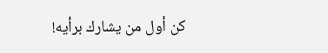كن أول من يشارك برأيه!